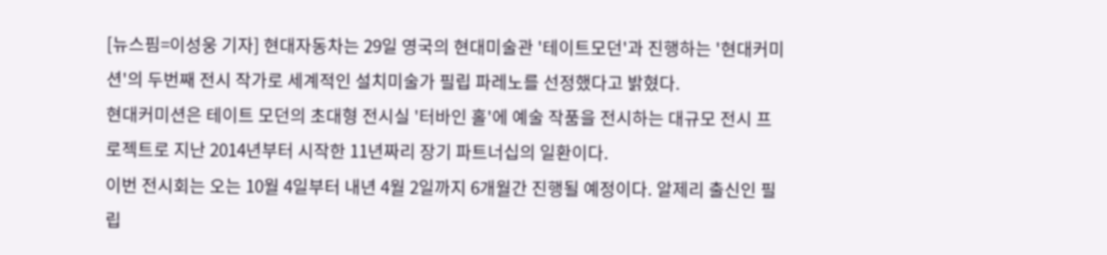[뉴스핌=이성웅 기자] 현대자동차는 29일 영국의 현대미술관 '테이트모던'과 진행하는 '현대커미션'의 두번째 전시 작가로 세계적인 설치미술가 필립 파레노를 선정했다고 밝혔다.
현대커미션은 테이트 모던의 초대형 전시실 '터바인 홀'에 예술 작품을 전시하는 대규모 전시 프로젝트로 지난 2014년부터 시작한 11년짜리 장기 파트너십의 일환이다.
이번 전시회는 오는 10월 4일부터 내년 4월 2일까지 6개월간 진행될 예정이다. 알제리 출신인 필립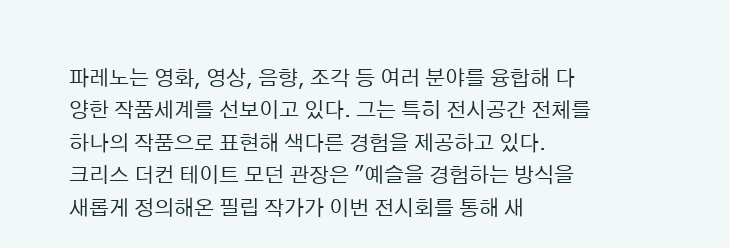파레노는 영화, 영상, 음향, 조각 등 여러 분야를 융합해 다양한 작품세계를 선보이고 있다. 그는 특히 전시공간 전체를 하나의 작품으로 표현해 색다른 경험을 제공하고 있다.
크리스 더컨 테이트 모던 관장은 "예슬을 경험하는 방식을 새롭게 정의해온 필립 작가가 이번 전시회를 통해 새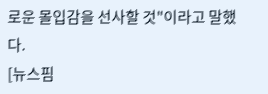로운 몰입감을 선사할 것"이라고 말했다.
[뉴스핌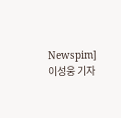Newspim] 이성웅 기자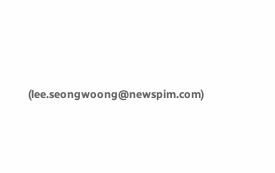(lee.seongwoong@newspim.com)